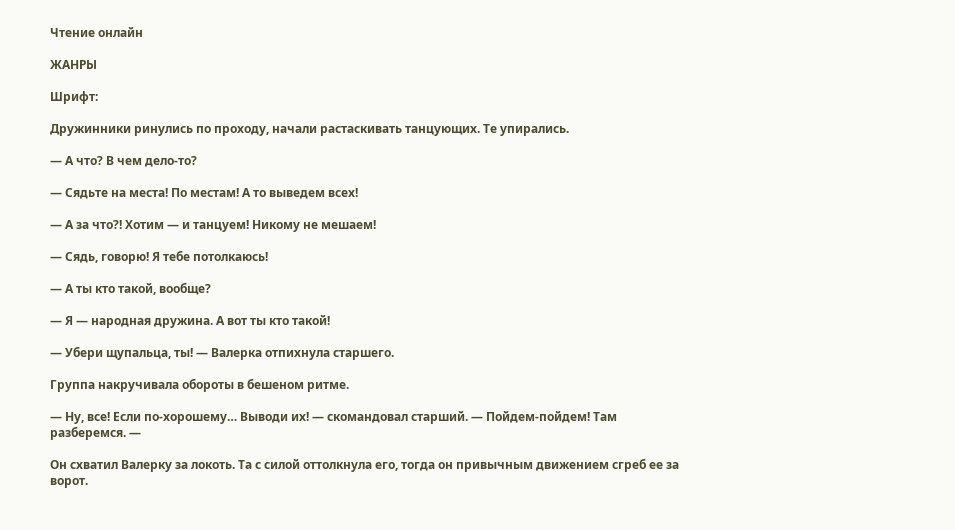Чтение онлайн

ЖАНРЫ

Шрифт:

Дружинники ринулись по проходу, начали растаскивать танцующих. Те упирались.

— А что? В чем дело-то?

— Сядьте на места! По местам! А то выведем всех!

— А за что?! Хотим — и танцуем! Никому не мешаем!

— Сядь, говорю! Я тебе потолкаюсь!

— А ты кто такой, вообще?

— Я — народная дружина. А вот ты кто такой!

— Убери щупальца, ты! — Валерка отпихнула старшего.

Группа накручивала обороты в бешеном ритме.

— Ну, все! Если по-хорошему… Выводи их! — скомандовал старший. — Пойдем-пойдем! Там разберемся. —

Он схватил Валерку за локоть. Та с силой оттолкнула его, тогда он привычным движением сгреб ее за ворот.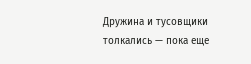Дружина и тусовщики толкались — пока еще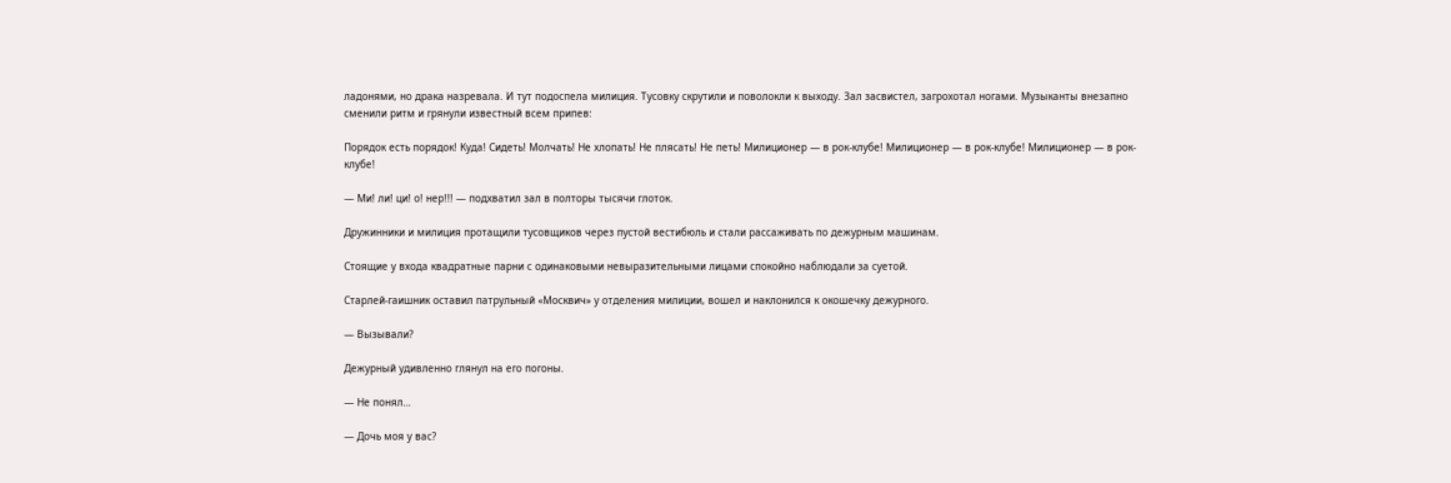ладонями, но драка назревала. И тут подоспела милиция. Тусовку скрутили и поволокли к выходу. Зал засвистел, загрохотал ногами. Музыканты внезапно сменили ритм и грянули известный всем припев:

Порядок есть порядок! Куда! Сидеть! Молчать! Не хлопать! Не плясать! Не петь! Милиционер — в рок-клубе! Милиционер — в рок-клубе! Милиционер — в рок-клубе!

— Ми! ли! ци! о! нер!!! — подхватил зал в полторы тысячи глоток.

Дружинники и милиция протащили тусовщиков через пустой вестибюль и стали рассаживать по дежурным машинам.

Стоящие у входа квадратные парни с одинаковыми невыразительными лицами спокойно наблюдали за суетой.

Старлей-гаишник оставил патрульный «Москвич» у отделения милиции, вошел и наклонился к окошечку дежурного.

— Вызывали?

Дежурный удивленно глянул на его погоны.

— Не понял…

— Дочь моя у вас?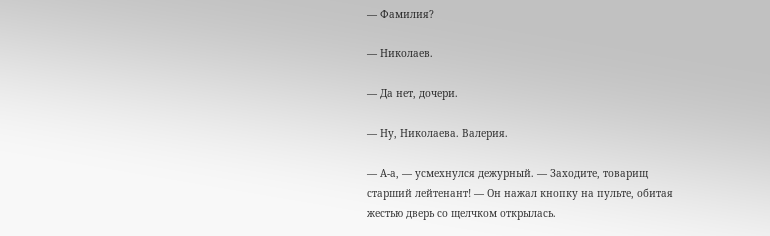— Фамилия?

— Николаев.

— Да нет, дочери.

— Ну, Николаева. Валерия.

— А-а, — усмехнулся дежурный. — Заходите, товарищ старший лейтенант! — Он нажал кнопку на пульте, обитая жестью дверь со щелчком открылась.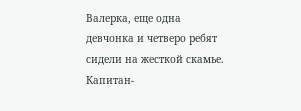Валерка, еще одна девчонка и четверо ребят сидели на жесткой скамье. Капитан-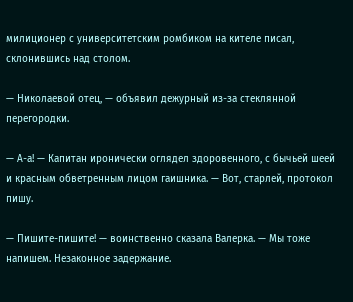милиционер с университетским ромбиком на кителе писал, склонившись над столом.

— Николаевой отец, — объявил дежурный из-за стеклянной перегородки.

— А-а! — Капитан иронически оглядел здоровенного, с бычьей шеей и красным обветренным лицом гаишника. — Вот, старлей, протокол пишу.

— Пишите-пишите! — воинственно сказала Валерка. — Мы тоже напишем. Незаконное задержание.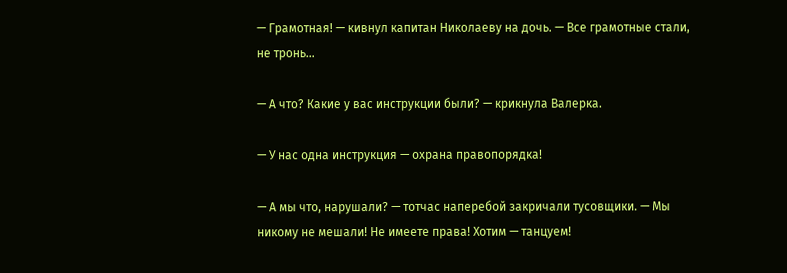— Грамотная! — кивнул капитан Николаеву на дочь. — Все грамотные стали, не тронь…

— А что? Какие у вас инструкции были? — крикнула Валерка.

— У нас одна инструкция — охрана правопорядка!

— А мы что, нарушали? — тотчас наперебой закричали тусовщики. — Мы никому не мешали! Не имеете права! Хотим — танцуем!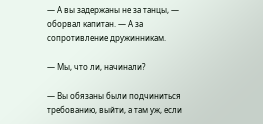— А вы задержаны не за танцы, — оборвал капитан. — А за сопротивление дружинникам.

— Мы, что ли, начинали?

— Вы обязаны были подчиниться требованию, выйти, а там уж, если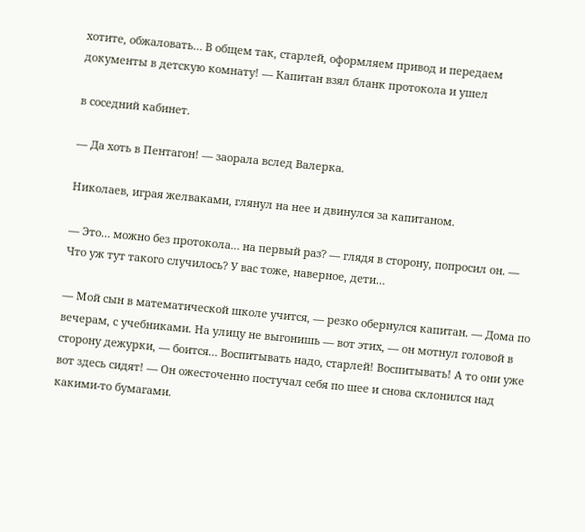хотите, обжаловать… В общем так, старлей, оформляем привод и передаем документы в детскую комнату! — Капитан взял бланк протокола и ушел

в соседний кабинет.

— Да хоть в Пентагон! — заорала вслед Валерка.

Николаев, играя желваками, глянул на нее и двинулся за капитаном.

— Это… можно без протокола… на первый раз? — глядя в сторону, попросил он. — Что уж тут такого случилось? У вас тоже, наверное, дети…

— Мой сын в математической школе учится, — резко обернулся капитан. — Дома по вечерам, с учебниками. На улицу не выгонишь — вот этих, — он мотнул головой в сторону дежурки, — боится… Воспитывать надо, старлей! Воспитывать! А то они уже вот здесь сидят! — Он ожесточенно постучал себя по шее и снова склонился над какими-то бумагами.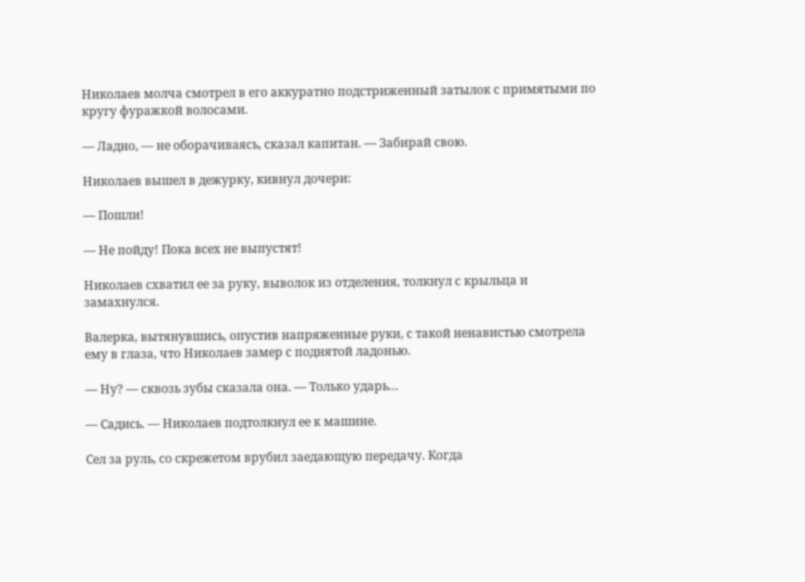Николаев молча смотрел в его аккуратно подстриженный затылок с примятыми по кругу фуражкой волосами.

— Ладно, — не оборачиваясь, сказал капитан. — Забирай свою.

Николаев вышел в дежурку, кивнул дочери:

— Пошли!

— Не пойду! Пока всех не выпустят!

Николаев схватил ее за руку, выволок из отделения, толкнул с крыльца и замахнулся.

Валерка, вытянувшись, опустив напряженные руки, с такой ненавистью смотрела ему в глаза, что Николаев замер с поднятой ладонью.

— Ну? — сквозь зубы сказала она. — Только ударь…

— Садись. — Николаев подтолкнул ее к машине.

Сел за руль, со скрежетом врубил заедающую передачу. Когда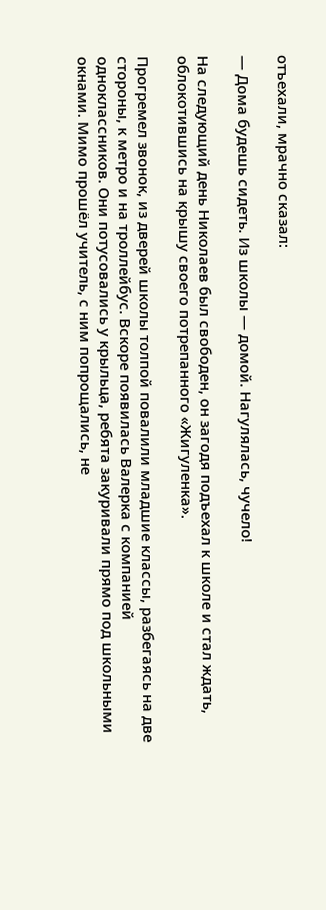отъехали, мрачно сказал:

— Дома будешь сидеть. Из школы — домой. Нагулялась, чучело!

На следующий день Николаев был свободен, он загодя подъехал к школе и стал ждать, облокотившись на крышу своего потрепанного «Жигуленка».

Прогремел звонок, из дверей школы толпой повалили младшие классы, разбегаясь на две стороны, к метро и на троллейбус. Вскоре появилась Валерка с компанией одноклассников. Они потусовались у крыльца, ребята закуривали прямо под школьными окнами. Мимо прошёл учитель, с ним попрощались, не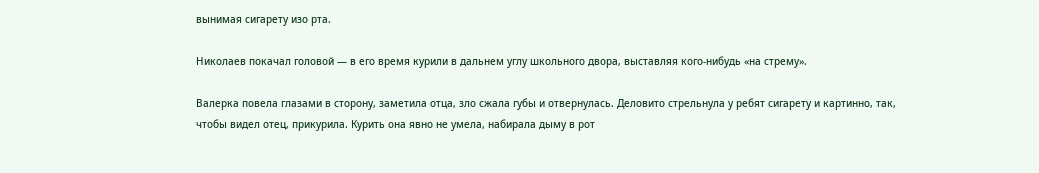вынимая сигарету изо рта.

Николаев покачал головой — в его время курили в дальнем углу школьного двора, выставляя кого-нибудь «на стрему».

Валерка повела глазами в сторону, заметила отца, зло сжала губы и отвернулась. Деловито стрельнула у ребят сигарету и картинно, так, чтобы видел отец, прикурила. Курить она явно не умела, набирала дыму в рот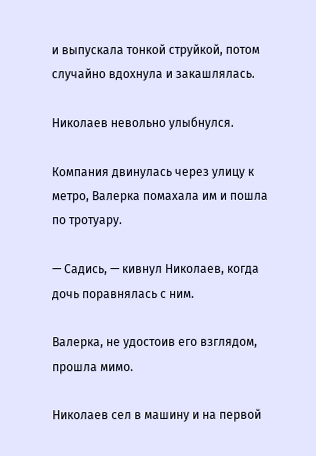и выпускала тонкой струйкой, потом случайно вдохнула и закашлялась.

Николаев невольно улыбнулся.

Компания двинулась через улицу к метро, Валерка помахала им и пошла по тротуару.

— Садись, — кивнул Николаев, когда дочь поравнялась с ним.

Валерка, не удостоив его взглядом, прошла мимо.

Николаев сел в машину и на первой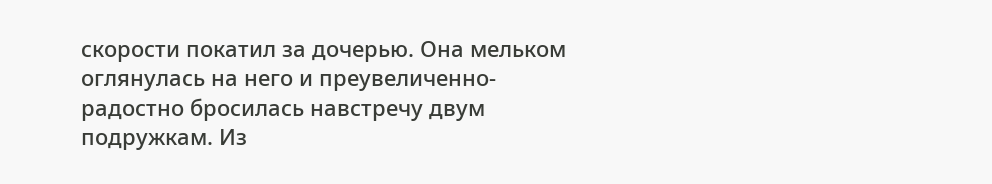скорости покатил за дочерью. Она мельком оглянулась на него и преувеличенно-радостно бросилась навстречу двум подружкам. Из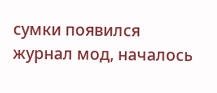сумки появился журнал мод, началось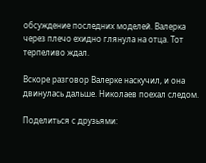обсуждение последних моделей. Валерка через плечо ехидно глянула на отца. Тот терпеливо ждал.

Вскоре разговор Валерке наскучил, и она двинулась дальше. Николаев поехал следом.

Поделиться с друзьями: